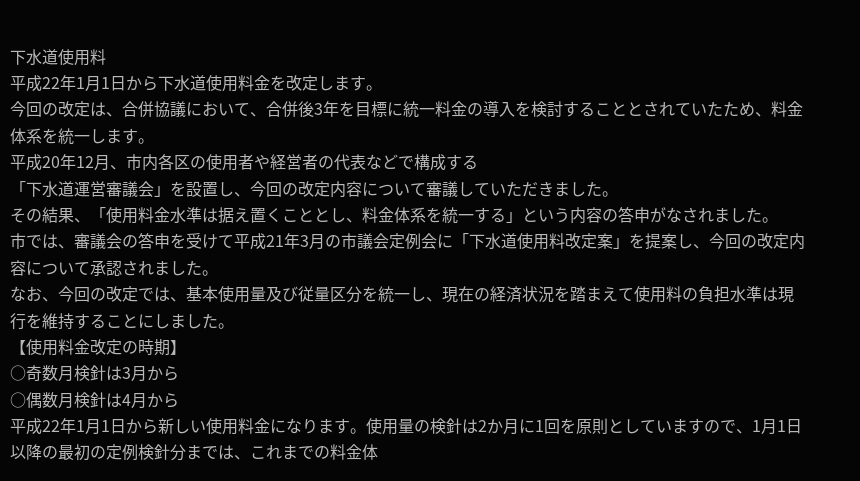下水道使用料
平成22年1月1日から下水道使用料金を改定します。
今回の改定は、合併協議において、合併後3年を目標に統一料金の導入を検討することとされていたため、料金体系を統一します。
平成20年12月、市内各区の使用者や経営者の代表などで構成する
「下水道運営審議会」を設置し、今回の改定内容について審議していただきました。
その結果、「使用料金水準は据え置くこととし、料金体系を統一する」という内容の答申がなされました。
市では、審議会の答申を受けて平成21年3月の市議会定例会に「下水道使用料改定案」を提案し、今回の改定内容について承認されました。
なお、今回の改定では、基本使用量及び従量区分を統一し、現在の経済状況を踏まえて使用料の負担水準は現行を維持することにしました。
【使用料金改定の時期】
○奇数月検針は3月から
○偶数月検針は4月から
平成22年1月1日から新しい使用料金になります。使用量の検針は2か月に1回を原則としていますので、1月1日以降の最初の定例検針分までは、これまでの料金体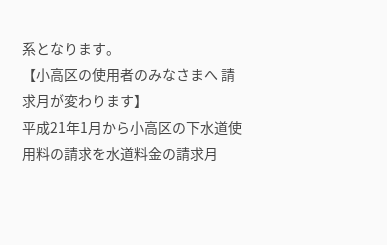系となります。
【小高区の使用者のみなさまへ 請求月が変わります】
平成21年1月から小高区の下水道使用料の請求を水道料金の請求月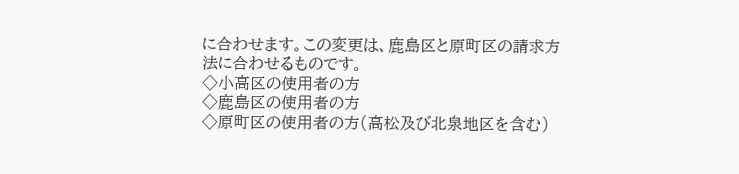に合わせます。この変更は、鹿島区と原町区の請求方法に合わせるものです。
◇小高区の使用者の方
◇鹿島区の使用者の方
◇原町区の使用者の方(高松及び北泉地区を含む)